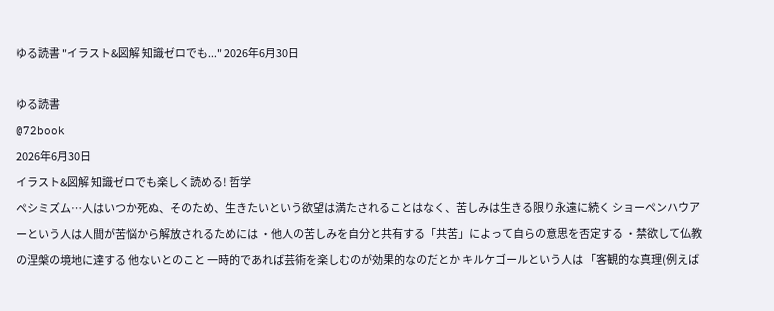ゆる読書 "イラスト&図解 知識ゼロでも..." 2026年6月30日

ゆる読書
@72book
2026年6月30日
イラスト&図解 知識ゼロでも楽しく読める! 哲学
ペシミズム…人はいつか死ぬ、そのため、生きたいという欲望は満たされることはなく、苦しみは生きる限り永遠に続く ショーペンハウアーという人は人間が苦悩から解放されるためには ・他人の苦しみを自分と共有する「共苦」によって自らの意思を否定する ・禁欲して仏教の涅槃の境地に達する 他ないとのこと 一時的であれば芸術を楽しむのが効果的なのだとか キルケゴールという人は 「客観的な真理(例えば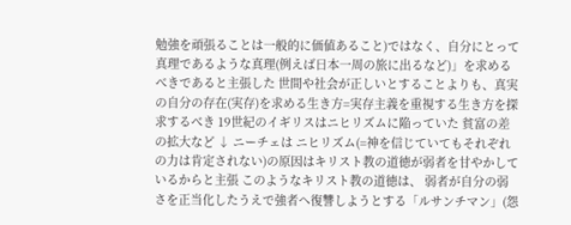勉強を頑張ることは一般的に価値あること)ではなく、自分にとって真理であるような真理(例えば日本一周の旅に出るなど)」を求めるべきであると主張した 世間や社会が正しいとすることよりも、真実の自分の存在(実存)を求める生き方=実存主義を重視する生き方を探求するべき 19世紀のイギリスはニヒリズムに陥っていた 貧富の差の拡大など ↓ ニーチェは ニヒリズム(=神を信じていてもそれぞれの力は肯定されない)の原因はキリスト教の道徳が弱者を甘やかしているからと主張 このようなキリスト教の道徳は、 弱者が自分の弱さを正当化したうえで強者へ復讐しようとする「ルサンチマン」(怨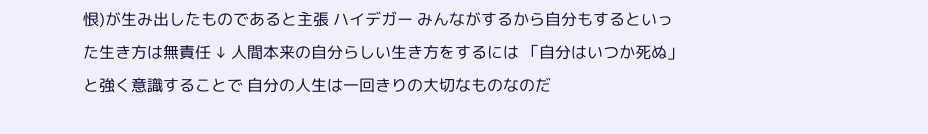恨)が生み出したものであると主張 ハイデガー みんながするから自分もするといった生き方は無責任 ↓ 人間本来の自分らしい生き方をするには 「自分はいつか死ぬ」と強く意識することで 自分の人生は一回きりの大切なものなのだ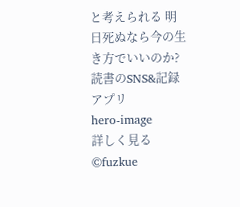と考えられる 明日死ぬなら今の生き方でいいのか?
読書のSNS&記録アプリ
hero-image
詳しく見る
©fuzkue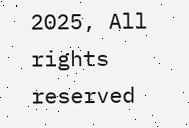2025, All rights reserved